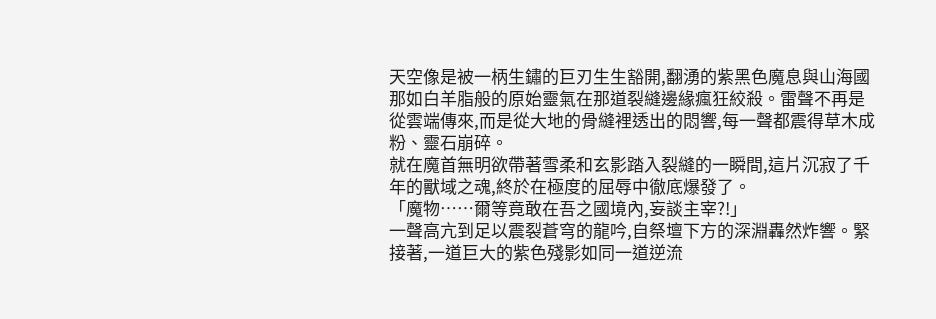天空像是被一柄生鏽的巨刃生生豁開,翻湧的紫黑色魔息與山海國那如白羊脂般的原始靈氣在那道裂縫邊緣瘋狂絞殺。雷聲不再是從雲端傳來,而是從大地的骨縫裡透出的悶響,每一聲都震得草木成粉、靈石崩碎。
就在魔首無明欲帶著雪柔和玄影踏入裂縫的一瞬間,這片沉寂了千年的獸域之魂,終於在極度的屈辱中徹底爆發了。
「魔物……爾等竟敢在吾之國境內,妄談主宰?!」
一聲高亢到足以震裂蒼穹的龍吟,自祭壇下方的深淵轟然炸響。緊接著,一道巨大的紫色殘影如同一道逆流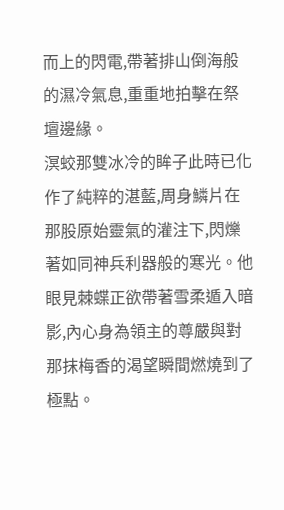而上的閃電,帶著排山倒海般的濕冷氣息,重重地拍擊在祭壇邊緣。
溟蛟那雙冰冷的眸子此時已化作了純粹的湛藍,周身鱗片在那股原始靈氣的灌注下,閃爍著如同神兵利器般的寒光。他眼見棘蝶正欲帶著雪柔遁入暗影,內心身為領主的尊嚴與對那抹梅香的渴望瞬間燃燒到了極點。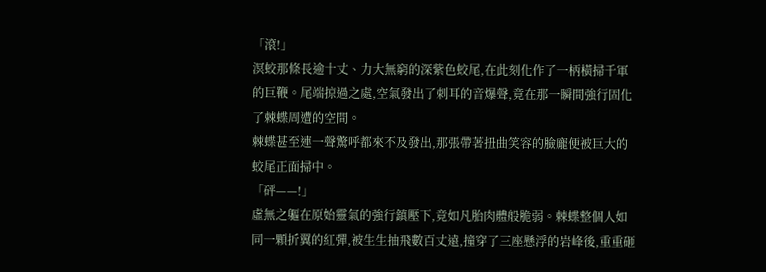「滾!」
溟蛟那條長逾十丈、力大無窮的深紫色蛟尾,在此刻化作了一柄橫掃千軍的巨鞭。尾端掠過之處,空氣發出了刺耳的音爆聲,竟在那一瞬間強行固化了棘蝶周遭的空間。
棘蝶甚至連一聲驚呼都來不及發出,那張帶著扭曲笑容的臉龐便被巨大的蛟尾正面掃中。
「砰——!」
虛無之軀在原始靈氣的強行鎮壓下,竟如凡胎肉體般脆弱。棘蝶整個人如同一顆折翼的紅彈,被生生抽飛數百丈遠,撞穿了三座懸浮的岩峰後,重重砸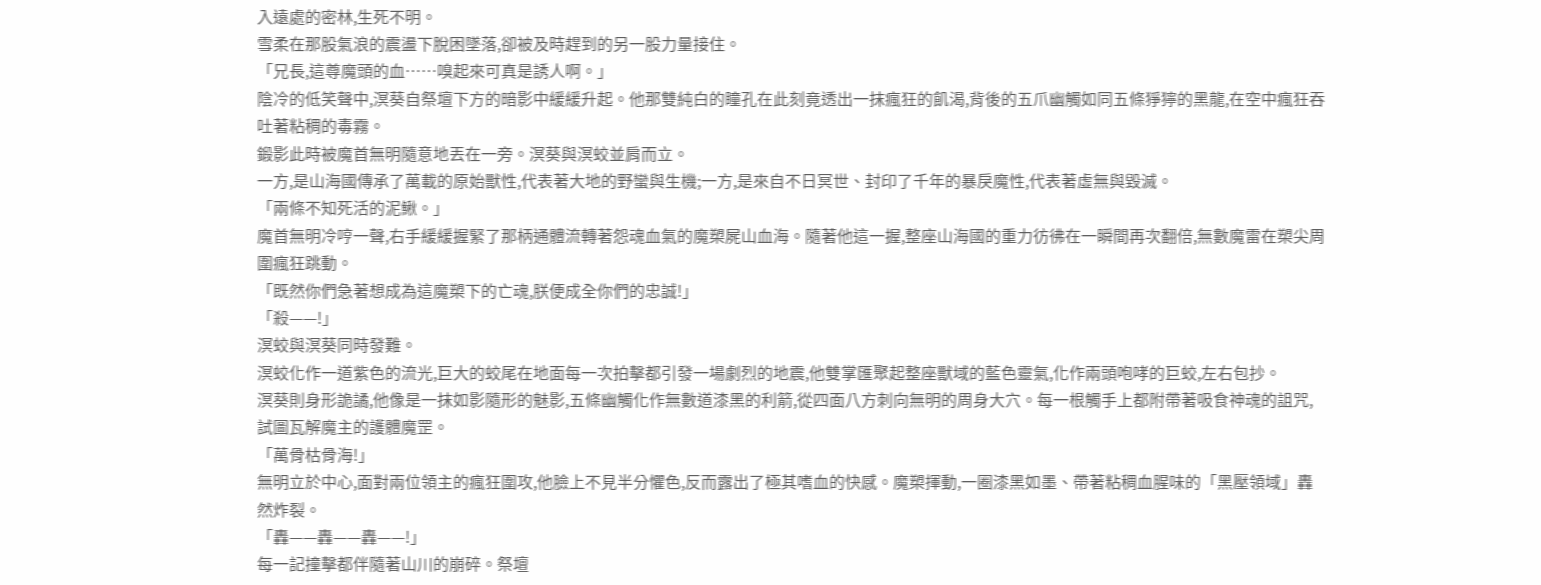入遠處的密林,生死不明。
雪柔在那股氣浪的震盪下脫困墜落,卻被及時趕到的另一股力量接住。
「兄長,這尊魔頭的血……嗅起來可真是誘人啊。」
陰冷的低笑聲中,溟葵自祭壇下方的暗影中緩緩升起。他那雙純白的瞳孔在此刻竟透出一抹瘋狂的飢渴,背後的五爪幽觸如同五條猙獰的黑龍,在空中瘋狂吞吐著粘稠的毒霧。
鍛影此時被魔首無明隨意地丟在一旁。溟葵與溟蛟並肩而立。
一方,是山海國傳承了萬載的原始獸性,代表著大地的野蠻與生機;一方,是來自不日冥世、封印了千年的暴戾魔性,代表著虛無與毀滅。
「兩條不知死活的泥鰍。」
魔首無明冷哼一聲,右手緩緩握緊了那柄通體流轉著怨魂血氣的魔槊屍山血海。隨著他這一握,整座山海國的重力彷彿在一瞬間再次翻倍,無數魔雷在槊尖周圍瘋狂跳動。
「既然你們急著想成為這魔槊下的亡魂,朕便成全你們的忠誠!」
「殺——!」
溟蛟與溟葵同時發難。
溟蛟化作一道紫色的流光,巨大的蛟尾在地面每一次拍擊都引發一場劇烈的地震,他雙掌匯聚起整座獸域的藍色靈氣,化作兩頭咆哮的巨蛟,左右包抄。
溟葵則身形詭譎,他像是一抹如影隨形的魅影,五條幽觸化作無數道漆黑的利箭,從四面八方刺向無明的周身大穴。每一根觸手上都附帶著吸食神魂的詛咒,試圖瓦解魔主的護體魔罡。
「萬骨枯骨海!」
無明立於中心,面對兩位領主的瘋狂圍攻,他臉上不見半分懼色,反而露出了極其嗜血的快感。魔槊揮動,一圈漆黑如墨、帶著粘稠血腥味的「黑壓領域」轟然炸裂。
「轟——轟——轟——!」
每一記撞擊都伴隨著山川的崩碎。祭壇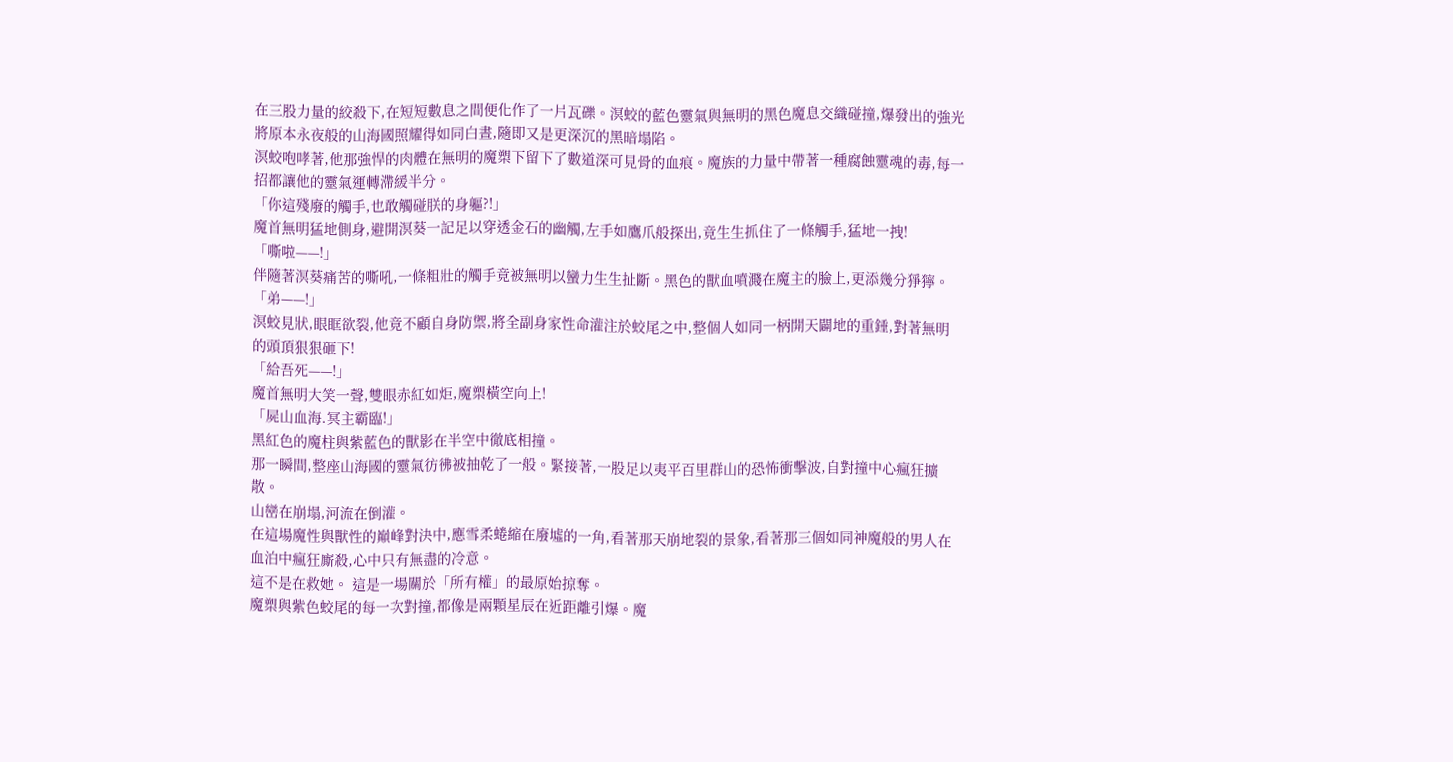在三股力量的絞殺下,在短短數息之間便化作了一片瓦礫。溟蛟的藍色靈氣與無明的黑色魔息交織碰撞,爆發出的強光將原本永夜般的山海國照耀得如同白晝,隨即又是更深沉的黑暗塌陷。
溟蛟咆哮著,他那強悍的肉體在無明的魔槊下留下了數道深可見骨的血痕。魔族的力量中帶著一種腐蝕靈魂的毒,每一招都讓他的靈氣運轉滯緩半分。
「你這殘廢的觸手,也敢觸碰朕的身軀?!」
魔首無明猛地側身,避開溟葵一記足以穿透金石的幽觸,左手如鷹爪般探出,竟生生抓住了一條觸手,猛地一拽!
「嘶啦——!」
伴隨著溟葵痛苦的嘶吼,一條粗壯的觸手竟被無明以蠻力生生扯斷。黑色的獸血噴濺在魔主的臉上,更添幾分猙獰。
「弟——!」
溟蛟見狀,眼眶欲裂,他竟不顧自身防禦,將全副身家性命灌注於蛟尾之中,整個人如同一柄開天闢地的重錘,對著無明的頭頂狠狠砸下!
「給吾死——!」
魔首無明大笑一聲,雙眼赤紅如炬,魔槊橫空向上!
「屍山血海.冥主霸臨!」
黑紅色的魔柱與紫藍色的獸影在半空中徹底相撞。
那一瞬間,整座山海國的靈氣彷彿被抽乾了一般。緊接著,一股足以夷平百里群山的恐怖衝擊波,自對撞中心瘋狂擴散。
山巒在崩塌,河流在倒灌。
在這場魔性與獸性的巔峰對決中,應雪柔蜷縮在廢墟的一角,看著那天崩地裂的景象,看著那三個如同神魔般的男人在血泊中瘋狂廝殺,心中只有無盡的冷意。
這不是在救她。 這是一場關於「所有權」的最原始掠奪。
魔槊與紫色蛟尾的每一次對撞,都像是兩顆星辰在近距離引爆。魔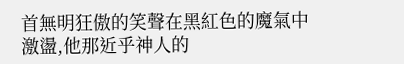首無明狂傲的笑聲在黑紅色的魔氣中激盪,他那近乎神人的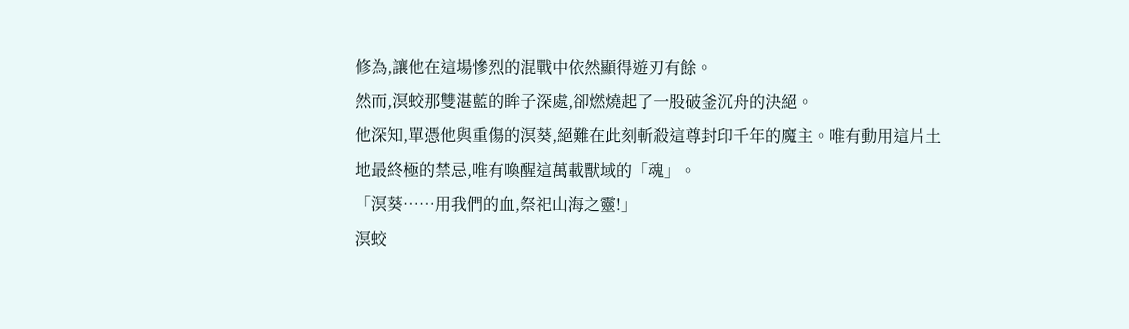修為,讓他在這場慘烈的混戰中依然顯得遊刃有餘。
然而,溟蛟那雙湛藍的眸子深處,卻燃燒起了一股破釜沉舟的決絕。
他深知,單憑他與重傷的溟葵,絕難在此刻斬殺這尊封印千年的魔主。唯有動用這片土地最終極的禁忌,唯有喚醒這萬載獸域的「魂」。
「溟葵……用我們的血,祭祀山海之靈!」
溟蛟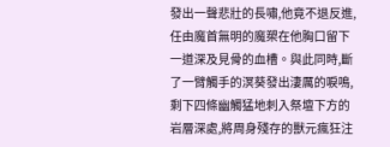發出一聲悲壯的長嘯,他竟不退反進,任由魔首無明的魔槊在他胸口留下一道深及見骨的血槽。與此同時,斷了一臂觸手的溟葵發出淒厲的唳鳴,剩下四條幽觸猛地刺入祭壇下方的岩層深處,將周身殘存的獸元瘋狂注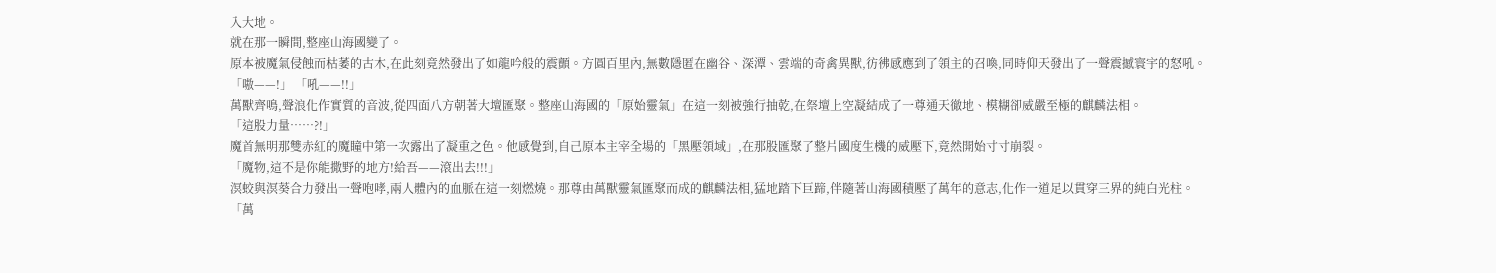入大地。
就在那一瞬間,整座山海國變了。
原本被魔氣侵蝕而枯萎的古木,在此刻竟然發出了如龍吟般的震顫。方圓百里內,無數隱匿在幽谷、深潭、雲端的奇禽異獸,彷彿感應到了領主的召喚,同時仰天發出了一聲震撼寰宇的怒吼。
「嗷——!」 「吼——!!」
萬獸齊鳴,聲浪化作實質的音波,從四面八方朝著大壇匯聚。整座山海國的「原始靈氣」在這一刻被強行抽乾,在祭壇上空凝結成了一尊通天徹地、模糊卻威嚴至極的麒麟法相。
「這股力量……?!」
魔首無明那雙赤紅的魔瞳中第一次露出了凝重之色。他感覺到,自己原本主宰全場的「黑壓領域」,在那股匯聚了整片國度生機的威壓下,竟然開始寸寸崩裂。
「魔物,這不是你能撒野的地方!給吾——滾出去!!!」
溟蛟與溟葵合力發出一聲咆哮,兩人體內的血脈在這一刻燃燒。那尊由萬獸靈氣匯聚而成的麒麟法相,猛地踏下巨蹄,伴隨著山海國積壓了萬年的意志,化作一道足以貫穿三界的純白光柱。
「萬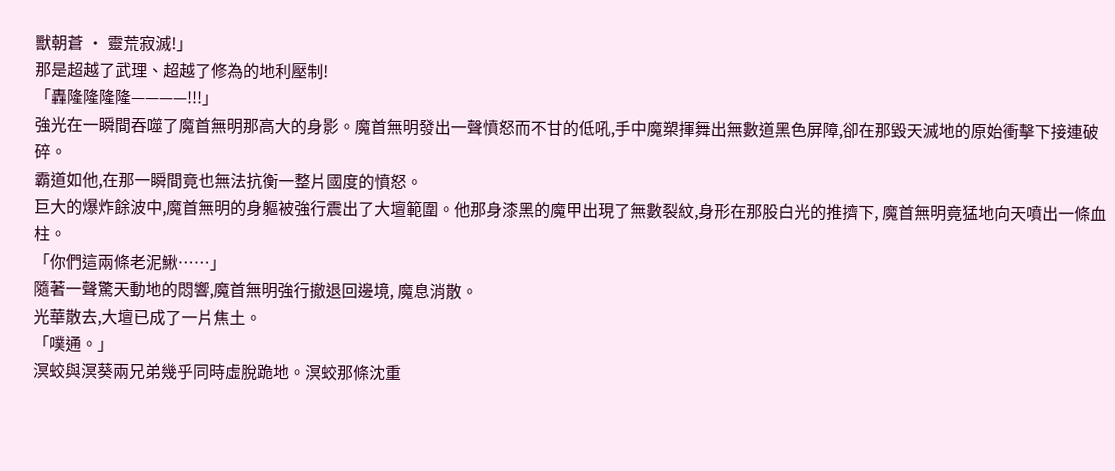獸朝蒼 · 靈荒寂滅!」
那是超越了武理、超越了修為的地利壓制!
「轟隆隆隆隆————!!!」
強光在一瞬間吞噬了魔首無明那高大的身影。魔首無明發出一聲憤怒而不甘的低吼,手中魔槊揮舞出無數道黑色屏障,卻在那毀天滅地的原始衝擊下接連破碎。
霸道如他,在那一瞬間竟也無法抗衡一整片國度的憤怒。
巨大的爆炸餘波中,魔首無明的身軀被強行震出了大壇範圍。他那身漆黑的魔甲出現了無數裂紋,身形在那股白光的推擠下, 魔首無明竟猛地向天噴出一條血柱。
「你們這兩條老泥鰍……」
隨著一聲驚天動地的悶響,魔首無明強行撤退回邊境, 魔息消散。
光華散去,大壇已成了一片焦土。
「噗通。」
溟蛟與溟葵兩兄弟幾乎同時虛脫跪地。溟蛟那條沈重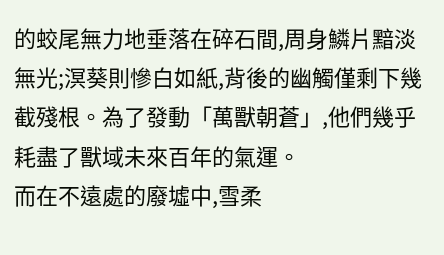的蛟尾無力地垂落在碎石間,周身鱗片黯淡無光;溟葵則慘白如紙,背後的幽觸僅剩下幾截殘根。為了發動「萬獸朝蒼」,他們幾乎耗盡了獸域未來百年的氣運。
而在不遠處的廢墟中,雪柔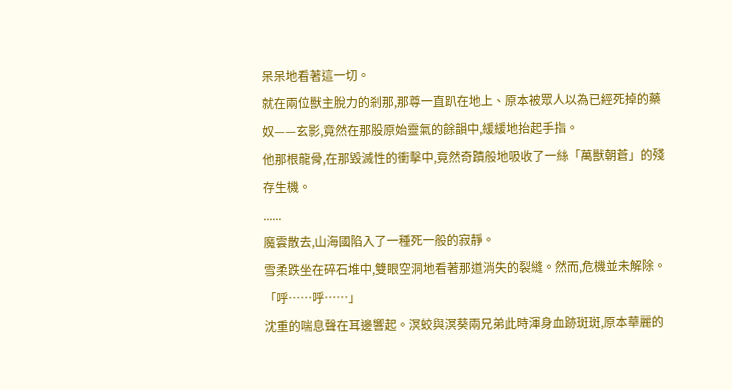呆呆地看著這一切。
就在兩位獸主脫力的剎那,那尊一直趴在地上、原本被眾人以為已經死掉的藥奴——玄影,竟然在那股原始靈氣的餘韻中,緩緩地抬起手指。
他那根龍骨,在那毀滅性的衝擊中,竟然奇蹟般地吸收了一絲「萬獸朝蒼」的殘存生機。
......
魔雲散去,山海國陷入了一種死一般的寂靜。
雪柔跌坐在碎石堆中,雙眼空洞地看著那道消失的裂縫。然而,危機並未解除。
「呼……呼……」
沈重的喘息聲在耳邊響起。溟蛟與溟葵兩兄弟此時渾身血跡斑斑,原本華麗的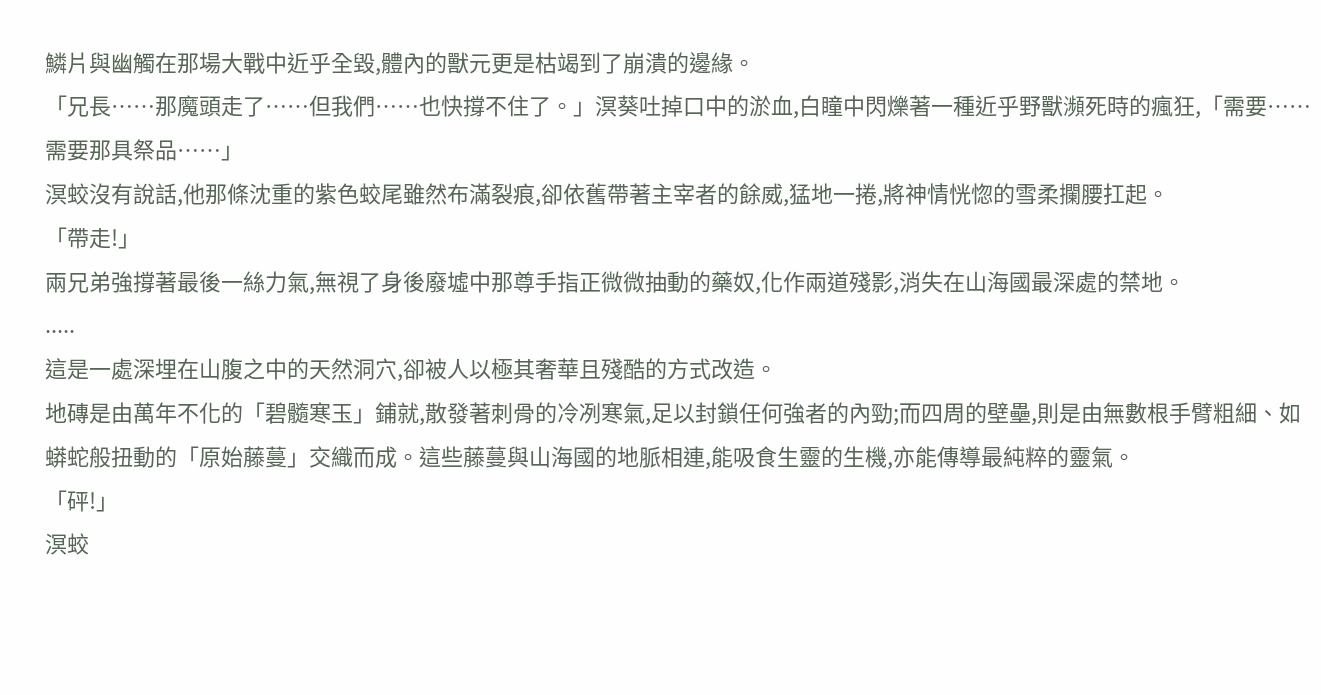鱗片與幽觸在那場大戰中近乎全毀,體內的獸元更是枯竭到了崩潰的邊緣。
「兄長……那魔頭走了……但我們……也快撐不住了。」溟葵吐掉口中的淤血,白瞳中閃爍著一種近乎野獸瀕死時的瘋狂,「需要……需要那具祭品……」
溟蛟沒有說話,他那條沈重的紫色蛟尾雖然布滿裂痕,卻依舊帶著主宰者的餘威,猛地一捲,將神情恍惚的雪柔攔腰扛起。
「帶走!」
兩兄弟強撐著最後一絲力氣,無視了身後廢墟中那尊手指正微微抽動的藥奴,化作兩道殘影,消失在山海國最深處的禁地。
.....
這是一處深埋在山腹之中的天然洞穴,卻被人以極其奢華且殘酷的方式改造。
地磚是由萬年不化的「碧髓寒玉」鋪就,散發著刺骨的冷冽寒氣,足以封鎖任何強者的內勁;而四周的壁壘,則是由無數根手臂粗細、如蟒蛇般扭動的「原始藤蔓」交織而成。這些藤蔓與山海國的地脈相連,能吸食生靈的生機,亦能傳導最純粹的靈氣。
「砰!」
溟蛟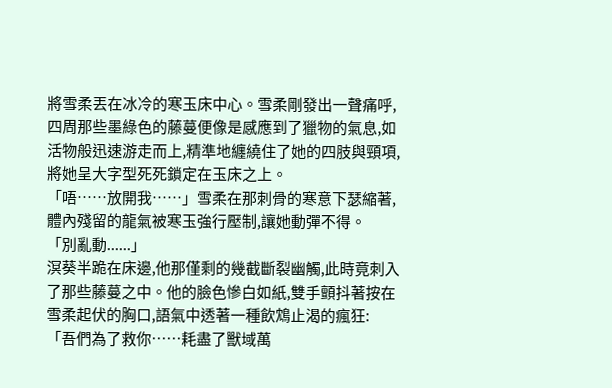將雪柔丟在冰冷的寒玉床中心。雪柔剛發出一聲痛呼,四周那些墨綠色的藤蔓便像是感應到了獵物的氣息,如活物般迅速游走而上,精準地纏繞住了她的四肢與頸項,將她呈大字型死死鎖定在玉床之上。
「唔……放開我……」雪柔在那刺骨的寒意下瑟縮著,體內殘留的龍氣被寒玉強行壓制,讓她動彈不得。
「別亂動......」
溟葵半跪在床邊,他那僅剩的幾截斷裂幽觸,此時竟刺入了那些藤蔓之中。他的臉色慘白如紙,雙手顫抖著按在雪柔起伏的胸口,語氣中透著一種飲鴆止渴的瘋狂:
「吾們為了救你……耗盡了獸域萬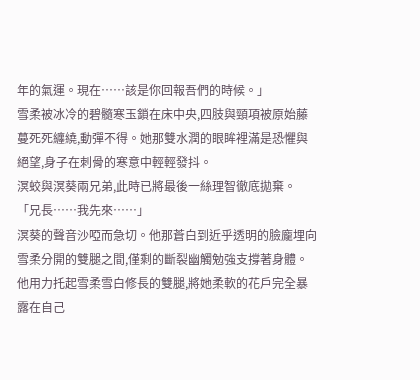年的氣運。現在……該是你回報吾們的時候。」
雪柔被冰冷的碧髓寒玉鎖在床中央,四肢與頸項被原始藤蔓死死纏繞,動彈不得。她那雙水潤的眼眸裡滿是恐懼與絕望,身子在刺骨的寒意中輕輕發抖。
溟蛟與溟葵兩兄弟,此時已將最後一絲理智徹底拋棄。
「兄長……我先來……」
溟葵的聲音沙啞而急切。他那蒼白到近乎透明的臉龐埋向雪柔分開的雙腿之間,僅剩的斷裂幽觸勉強支撐著身體。他用力托起雪柔雪白修長的雙腿,將她柔軟的花戶完全暴露在自己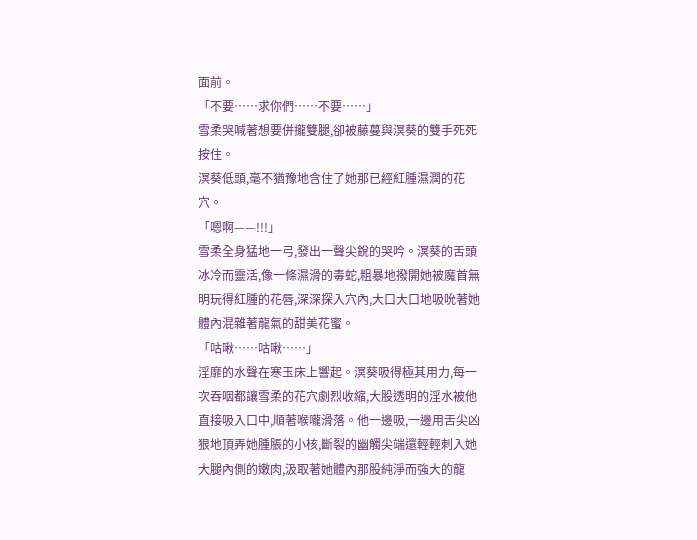面前。
「不要……求你們……不要……」
雪柔哭喊著想要併攏雙腿,卻被藤蔓與溟葵的雙手死死按住。
溟葵低頭,毫不猶豫地含住了她那已經紅腫濕潤的花穴。
「嗯啊——!!!」
雪柔全身猛地一弓,發出一聲尖銳的哭吟。溟葵的舌頭冰冷而靈活,像一條濕滑的毒蛇,粗暴地撥開她被魔首無明玩得紅腫的花唇,深深探入穴內,大口大口地吸吮著她體內混雜著龍氣的甜美花蜜。
「咕啾……咕啾……」
淫靡的水聲在寒玉床上響起。溟葵吸得極其用力,每一次吞咽都讓雪柔的花穴劇烈收縮,大股透明的淫水被他直接吸入口中,順著喉嚨滑落。他一邊吸,一邊用舌尖凶狠地頂弄她腫脹的小核,斷裂的幽觸尖端還輕輕刺入她大腿內側的嫩肉,汲取著她體內那股純淨而強大的龍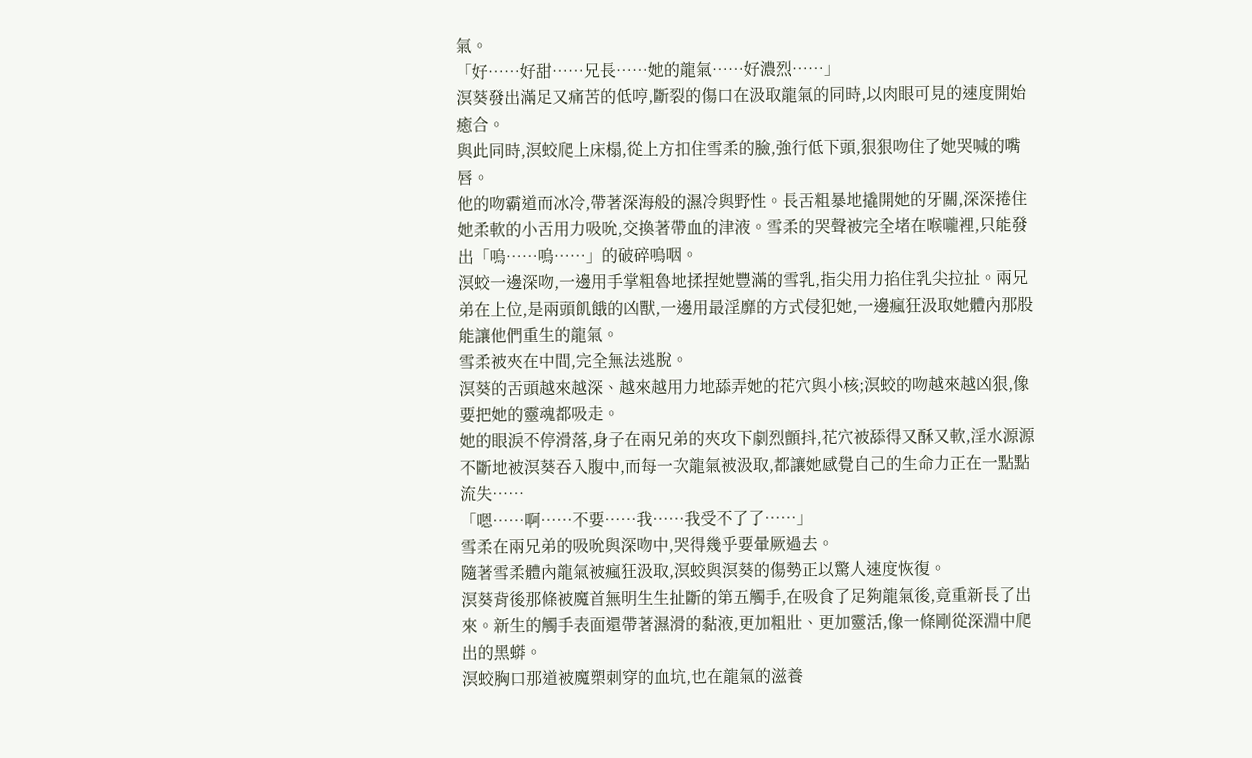氣。
「好……好甜……兄長……她的龍氣……好濃烈……」
溟葵發出滿足又痛苦的低哼,斷裂的傷口在汲取龍氣的同時,以肉眼可見的速度開始癒合。
與此同時,溟蛟爬上床榻,從上方扣住雪柔的臉,強行低下頭,狠狠吻住了她哭喊的嘴唇。
他的吻霸道而冰冷,帶著深海般的濕冷與野性。長舌粗暴地撬開她的牙關,深深捲住她柔軟的小舌用力吸吮,交換著帶血的津液。雪柔的哭聲被完全堵在喉嚨裡,只能發出「嗚……嗚……」的破碎嗚咽。
溟蛟一邊深吻,一邊用手掌粗魯地揉捏她豐滿的雪乳,指尖用力掐住乳尖拉扯。兩兄弟在上位,是兩頭飢餓的凶獸,一邊用最淫靡的方式侵犯她,一邊瘋狂汲取她體內那股能讓他們重生的龍氣。
雪柔被夾在中間,完全無法逃脫。
溟葵的舌頭越來越深、越來越用力地舔弄她的花穴與小核;溟蛟的吻越來越凶狠,像要把她的靈魂都吸走。
她的眼淚不停滑落,身子在兩兄弟的夾攻下劇烈顫抖,花穴被舔得又酥又軟,淫水源源不斷地被溟葵吞入腹中,而每一次龍氣被汲取,都讓她感覺自己的生命力正在一點點流失……
「嗯……啊……不要……我……我受不了了……」
雪柔在兩兄弟的吸吮與深吻中,哭得幾乎要暈厥過去。
隨著雪柔體內龍氣被瘋狂汲取,溟蛟與溟葵的傷勢正以驚人速度恢復。
溟葵背後那條被魔首無明生生扯斷的第五觸手,在吸食了足夠龍氣後,竟重新長了出來。新生的觸手表面還帶著濕滑的黏液,更加粗壯、更加靈活,像一條剛從深淵中爬出的黑蟒。
溟蛟胸口那道被魔槊刺穿的血坑,也在龍氣的滋養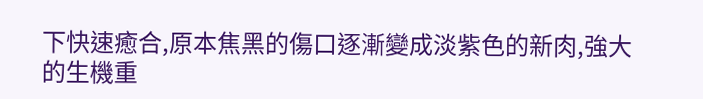下快速癒合,原本焦黑的傷口逐漸變成淡紫色的新肉,強大的生機重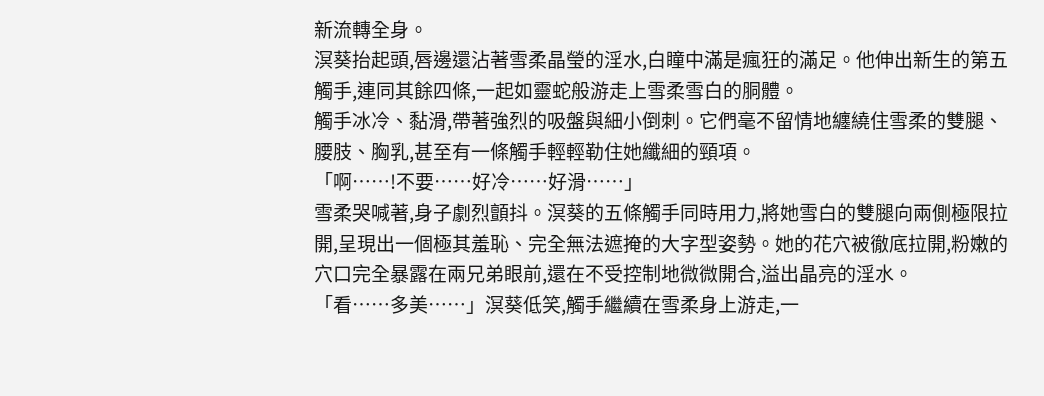新流轉全身。
溟葵抬起頭,唇邊還沾著雪柔晶瑩的淫水,白瞳中滿是瘋狂的滿足。他伸出新生的第五觸手,連同其餘四條,一起如靈蛇般游走上雪柔雪白的胴體。
觸手冰冷、黏滑,帶著強烈的吸盤與細小倒刺。它們毫不留情地纏繞住雪柔的雙腿、腰肢、胸乳,甚至有一條觸手輕輕勒住她纖細的頸項。
「啊……!不要……好冷……好滑……」
雪柔哭喊著,身子劇烈顫抖。溟葵的五條觸手同時用力,將她雪白的雙腿向兩側極限拉開,呈現出一個極其羞恥、完全無法遮掩的大字型姿勢。她的花穴被徹底拉開,粉嫩的穴口完全暴露在兩兄弟眼前,還在不受控制地微微開合,溢出晶亮的淫水。
「看……多美……」溟葵低笑,觸手繼續在雪柔身上游走,一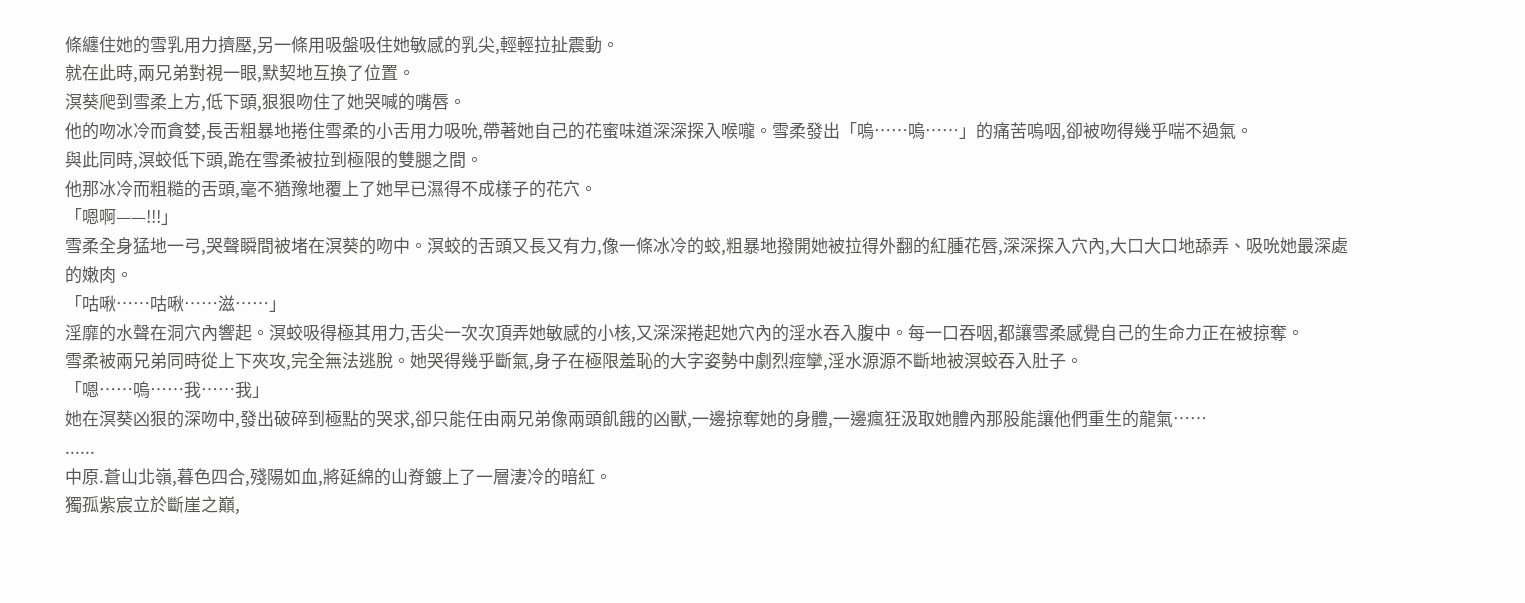條纏住她的雪乳用力擠壓,另一條用吸盤吸住她敏感的乳尖,輕輕拉扯震動。
就在此時,兩兄弟對視一眼,默契地互換了位置。
溟葵爬到雪柔上方,低下頭,狠狠吻住了她哭喊的嘴唇。
他的吻冰冷而貪婪,長舌粗暴地捲住雪柔的小舌用力吸吮,帶著她自己的花蜜味道深深探入喉嚨。雪柔發出「嗚……嗚……」的痛苦嗚咽,卻被吻得幾乎喘不過氣。
與此同時,溟蛟低下頭,跪在雪柔被拉到極限的雙腿之間。
他那冰冷而粗糙的舌頭,毫不猶豫地覆上了她早已濕得不成樣子的花穴。
「嗯啊——!!!」
雪柔全身猛地一弓,哭聲瞬間被堵在溟葵的吻中。溟蛟的舌頭又長又有力,像一條冰冷的蛟,粗暴地撥開她被拉得外翻的紅腫花唇,深深探入穴內,大口大口地舔弄、吸吮她最深處的嫩肉。
「咕啾……咕啾……滋……」
淫靡的水聲在洞穴內響起。溟蛟吸得極其用力,舌尖一次次頂弄她敏感的小核,又深深捲起她穴內的淫水吞入腹中。每一口吞咽,都讓雪柔感覺自己的生命力正在被掠奪。
雪柔被兩兄弟同時從上下夾攻,完全無法逃脫。她哭得幾乎斷氣,身子在極限羞恥的大字姿勢中劇烈痙攣,淫水源源不斷地被溟蛟吞入肚子。
「嗯……嗚……我……我」
她在溟葵凶狠的深吻中,發出破碎到極點的哭求,卻只能任由兩兄弟像兩頭飢餓的凶獸,一邊掠奪她的身體,一邊瘋狂汲取她體內那股能讓他們重生的龍氣……
......
中原.蒼山北嶺,暮色四合,殘陽如血,將延綿的山脊鍍上了一層淒冷的暗紅。
獨孤紫宸立於斷崖之巔,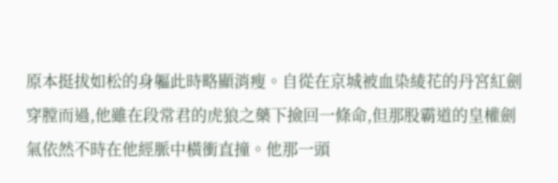原本挺拔如松的身軀此時略顯消瘦。自從在京城被血染綾花的丹宮紅劍穿膛而過,他雖在段常君的虎狼之藥下撿回一條命,但那股霸道的皇權劍氣依然不時在他經脈中橫衝直撞。他那一頭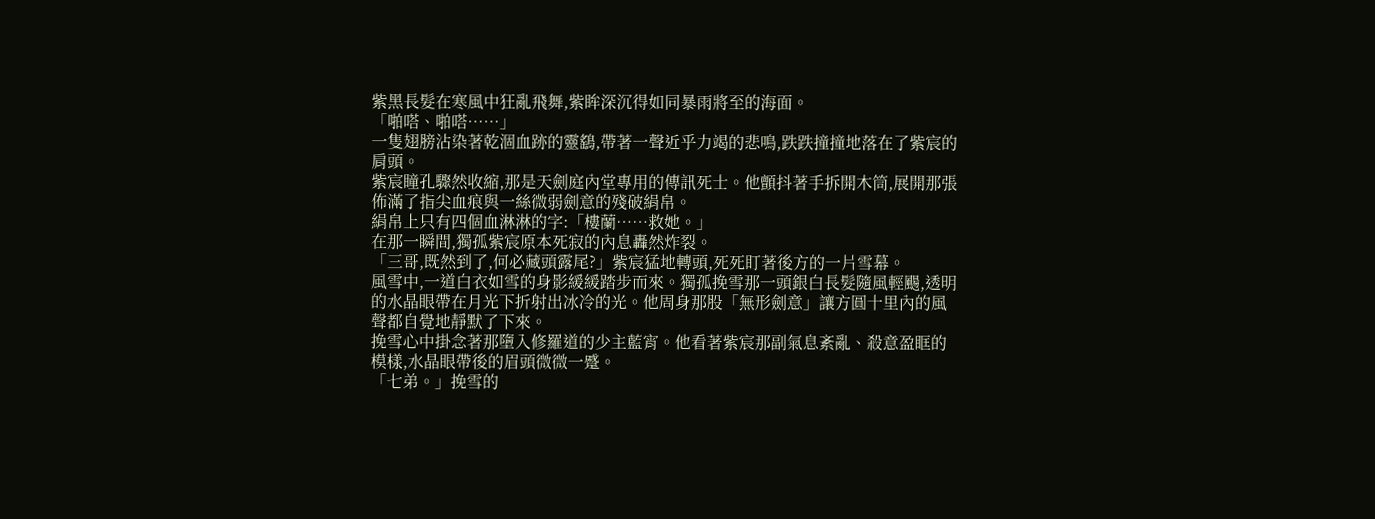紫黑長髮在寒風中狂亂飛舞,紫眸深沉得如同暴雨將至的海面。
「啪嗒、啪嗒……」
一隻翅膀沾染著乾涸血跡的靈鷂,帶著一聲近乎力竭的悲鳴,跌跌撞撞地落在了紫宸的肩頭。
紫宸瞳孔驟然收縮,那是天劍庭內堂專用的傳訊死士。他顫抖著手拆開木筒,展開那張佈滿了指尖血痕與一絲微弱劍意的殘破絹帛。
絹帛上只有四個血淋淋的字:「樓蘭……救她。」
在那一瞬間,獨孤紫宸原本死寂的內息轟然炸裂。
「三哥,既然到了,何必藏頭露尾?」紫宸猛地轉頭,死死盯著後方的一片雪幕。
風雪中,一道白衣如雪的身影緩緩踏步而來。獨孤挽雪那一頭銀白長髮隨風輕颺,透明的水晶眼帶在月光下折射出冰冷的光。他周身那股「無形劍意」讓方圓十里內的風聲都自覺地靜默了下來。
挽雪心中掛念著那墮入修羅道的少主藍宵。他看著紫宸那副氣息紊亂、殺意盈眶的模樣,水晶眼帶後的眉頭微微一蹙。
「七弟。」挽雪的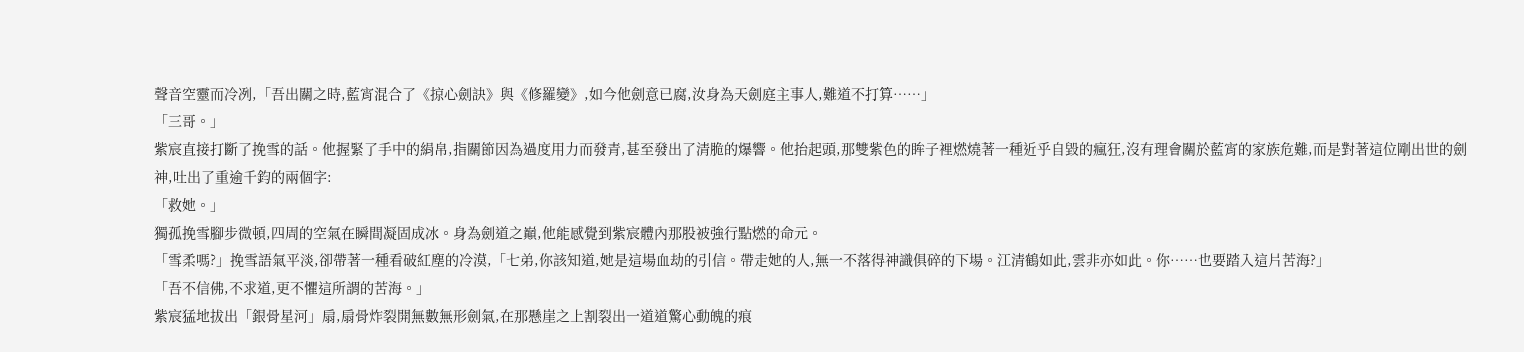聲音空靈而冷冽,「吾出關之時,藍宵混合了《掠心劍訣》與《修羅變》,如今他劍意已腐,汝身為天劍庭主事人,難道不打算……」
「三哥。」
紫宸直接打斷了挽雪的話。他握緊了手中的絹帛,指關節因為過度用力而發青,甚至發出了清脆的爆響。他抬起頭,那雙紫色的眸子裡燃燒著一種近乎自毀的瘋狂,沒有理會關於藍宵的家族危難,而是對著這位剛出世的劍神,吐出了重逾千鈞的兩個字:
「救她。」
獨孤挽雪腳步微頓,四周的空氣在瞬間凝固成冰。身為劍道之巔,他能感覺到紫宸體內那股被強行點燃的命元。
「雪柔嗎?」挽雪語氣平淡,卻帶著一種看破紅塵的冷漠,「七弟,你該知道,她是這場血劫的引信。帶走她的人,無一不落得神識俱碎的下場。江清鶴如此,雲非亦如此。你……也要踏入這片苦海?」
「吾不信佛,不求道,更不懼這所謂的苦海。」
紫宸猛地拔出「銀骨星河」扇,扇骨炸裂開無數無形劍氣,在那懸崖之上割裂出一道道驚心動魄的痕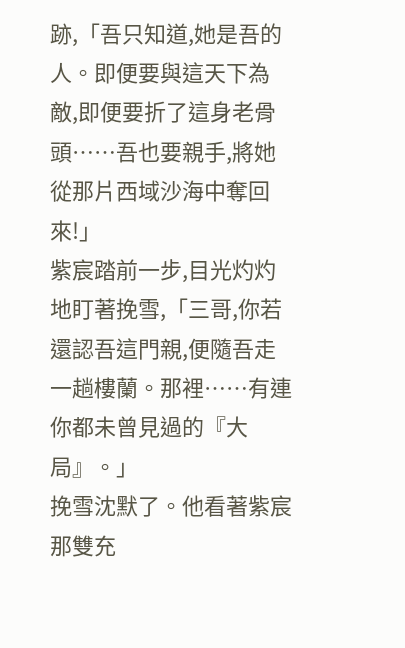跡,「吾只知道,她是吾的人。即便要與這天下為敵,即便要折了這身老骨頭……吾也要親手,將她從那片西域沙海中奪回來!」
紫宸踏前一步,目光灼灼地盯著挽雪,「三哥,你若還認吾這門親,便隨吾走一趟樓蘭。那裡……有連你都未曾見過的『大局』。」
挽雪沈默了。他看著紫宸那雙充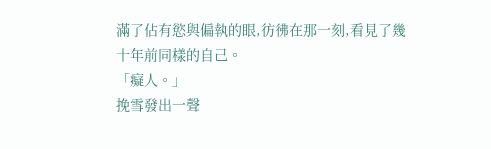滿了佔有慾與偏執的眼,彷彿在那一刻,看見了幾十年前同樣的自己。
「癡人。」
挽雪發出一聲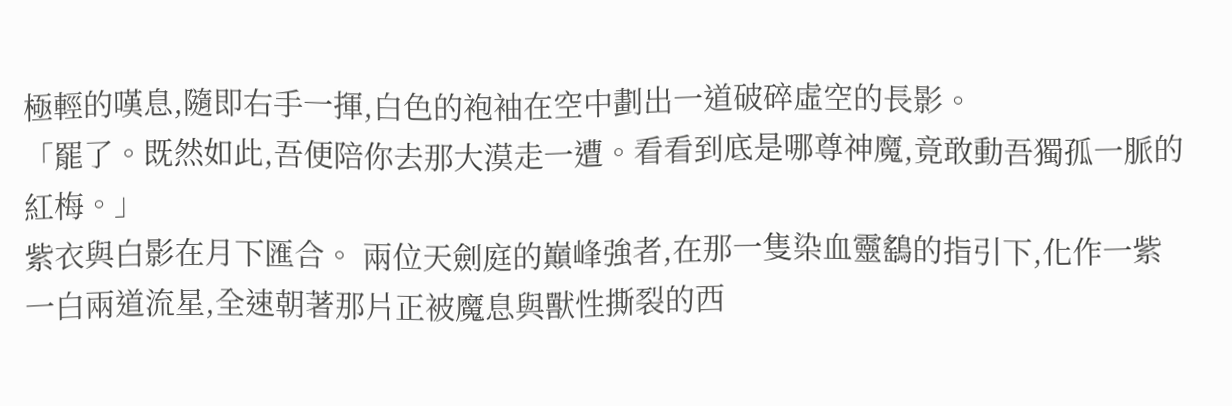極輕的嘆息,隨即右手一揮,白色的袍袖在空中劃出一道破碎虛空的長影。
「罷了。既然如此,吾便陪你去那大漠走一遭。看看到底是哪尊神魔,竟敢動吾獨孤一脈的紅梅。」
紫衣與白影在月下匯合。 兩位天劍庭的巔峰強者,在那一隻染血靈鷂的指引下,化作一紫一白兩道流星,全速朝著那片正被魔息與獸性撕裂的西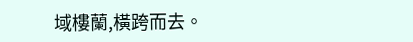域樓蘭,橫跨而去。